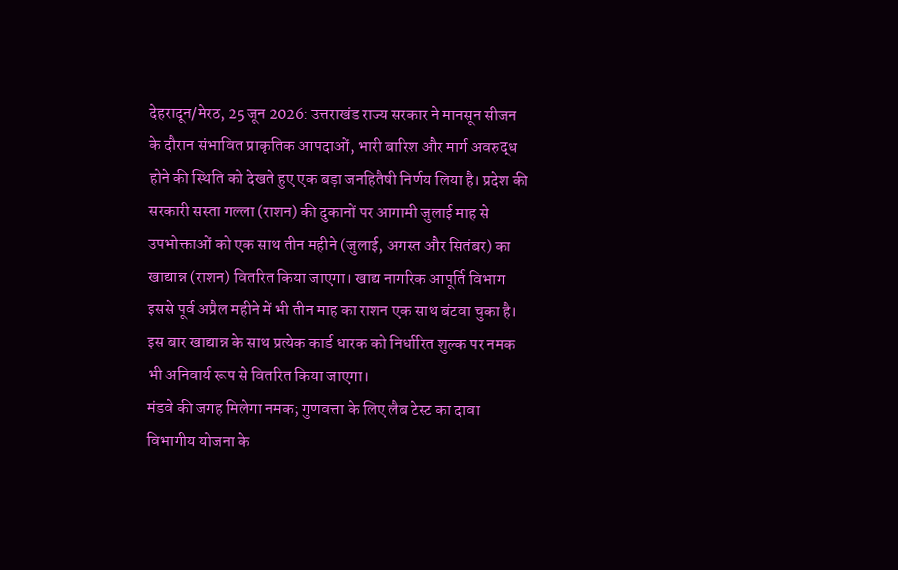देहरादून/मेरठ, 25 जून 2026: उत्तराखंड राज्य सरकार ने मानसून सीजन के दौरान संभावित प्राकृतिक आपदाओं, भारी बारिश और मार्ग अवरुद्ध होने की स्थिति को देखते हुए एक बड़ा जनहितैषी निर्णय लिया है। प्रदेश की सरकारी सस्ता गल्ला (राशन) की दुकानों पर आगामी जुलाई माह से उपभोक्ताओं को एक साथ तीन महीने (जुलाई, अगस्त और सितंबर) का खाद्यान्न (राशन) वितरित किया जाएगा। खाद्य नागरिक आपूर्ति विभाग इससे पूर्व अप्रैल महीने में भी तीन माह का राशन एक साथ बंटवा चुका है। इस बार खाद्यान्न के साथ प्रत्येक कार्ड धारक को निर्धारित शुल्क पर नमक भी अनिवार्य रूप से वितरित किया जाएगा।
मंडवे की जगह मिलेगा नमक; गुणवत्ता के लिए लैब टेस्ट का दावा
विभागीय योजना के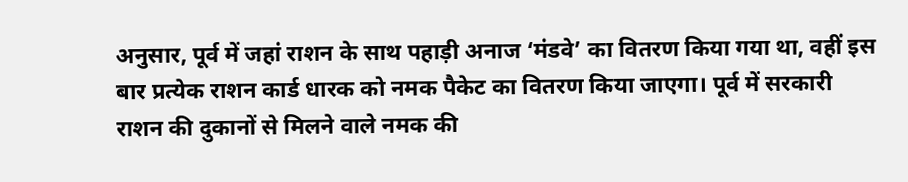अनुसार, पूर्व में जहां राशन के साथ पहाड़ी अनाज ‘मंडवे’ का वितरण किया गया था, वहीं इस बार प्रत्येक राशन कार्ड धारक को नमक पैकेट का वितरण किया जाएगा। पूर्व में सरकारी राशन की दुकानों से मिलने वाले नमक की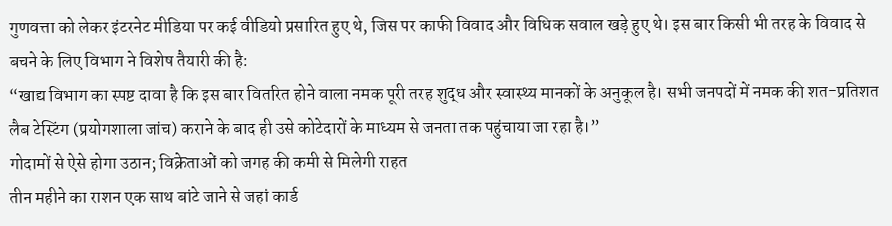गुणवत्ता को लेकर इंटरनेट मीडिया पर कई वीडियो प्रसारित हुए थे, जिस पर काफी विवाद और विधिक सवाल खड़े हुए थे। इस बार किसी भी तरह के विवाद से बचने के लिए विभाग ने विशेष तैयारी की है:
“खाद्य विभाग का स्पष्ट दावा है कि इस बार वितरित होने वाला नमक पूरी तरह शुद्ध और स्वास्थ्य मानकों के अनुकूल है। सभी जनपदों में नमक की शत-प्रतिशत लैब टेस्टिंग (प्रयोगशाला जांच) कराने के बाद ही उसे कोटेदारों के माध्यम से जनता तक पहुंचाया जा रहा है।”
गोदामों से ऐसे होगा उठान; विक्रेताओं को जगह की कमी से मिलेगी राहत
तीन महीने का राशन एक साथ बांटे जाने से जहां कार्ड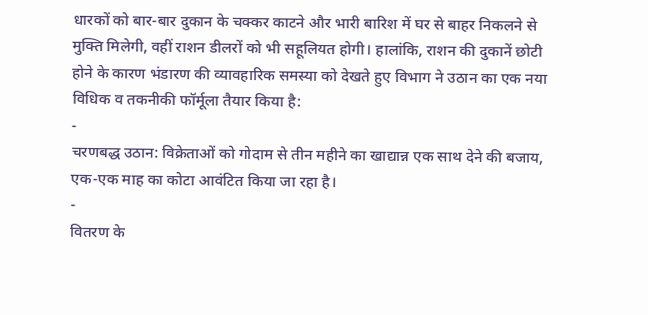धारकों को बार-बार दुकान के चक्कर काटने और भारी बारिश में घर से बाहर निकलने से मुक्ति मिलेगी, वहीं राशन डीलरों को भी सहूलियत होगी। हालांकि, राशन की दुकानें छोटी होने के कारण भंडारण की व्यावहारिक समस्या को देखते हुए विभाग ने उठान का एक नया विधिक व तकनीकी फॉर्मूला तैयार किया है:
-
चरणबद्ध उठान: विक्रेताओं को गोदाम से तीन महीने का खाद्यान्न एक साथ देने की बजाय, एक-एक माह का कोटा आवंटित किया जा रहा है।
-
वितरण के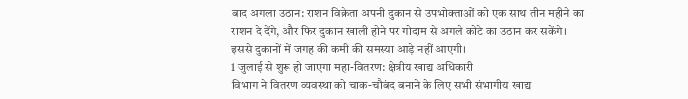बाद अगला उठान: राशन विक्रेता अपनी दुकान से उपभोक्ताओं को एक साथ तीन महीने का राशन दे देंगे, और फिर दुकान खाली होने पर गोदाम से अगले कोटे का उठान कर सकेंगे। इससे दुकानों में जगह की कमी की समस्या आड़े नहीं आएगी।
1 जुलाई से शुरू हो जाएगा महा-वितरण: क्षेत्रीय खाद्य अधिकारी
विभाग ने वितरण व्यवस्था को चाक-चौबंद बनाने के लिए सभी संभागीय खाद्य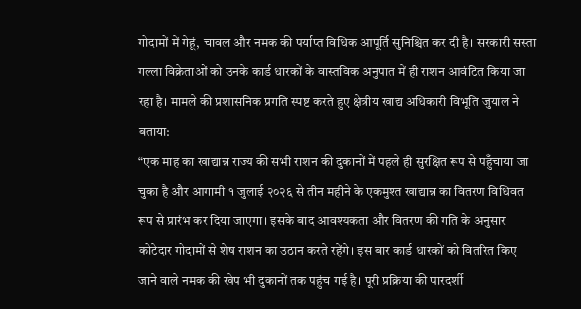गोदामों में गेहूं, चावल और नमक की पर्याप्त विधिक आपूर्ति सुनिश्चित कर दी है। सरकारी सस्ता गल्ला विक्रेताओं को उनके कार्ड धारकों के वास्तविक अनुपात में ही राशन आवंटित किया जा रहा है। मामले की प्रशासनिक प्रगति स्पष्ट करते हुए क्षेत्रीय खाद्य अधिकारी विभूति जुयाल ने बताया:
“एक माह का खाद्यान्न राज्य की सभी राशन की दुकानों में पहले ही सुरक्षित रूप से पहुँचाया जा चुका है और आगामी १ जुलाई २०२६ से तीन महीने के एकमुश्त खाद्यान्न का वितरण विधिवत रूप से प्रारंभ कर दिया जाएगा। इसके बाद आवश्यकता और वितरण की गति के अनुसार कोटेदार गोदामों से शेष राशन का उठान करते रहेंगे। इस बार कार्ड धारकों को वितरित किए जाने वाले नमक की खेप भी दुकानों तक पहुंच गई है। पूरी प्रक्रिया की पारदर्शी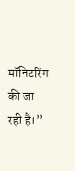मॉनिटरिंग की जा रही है।”